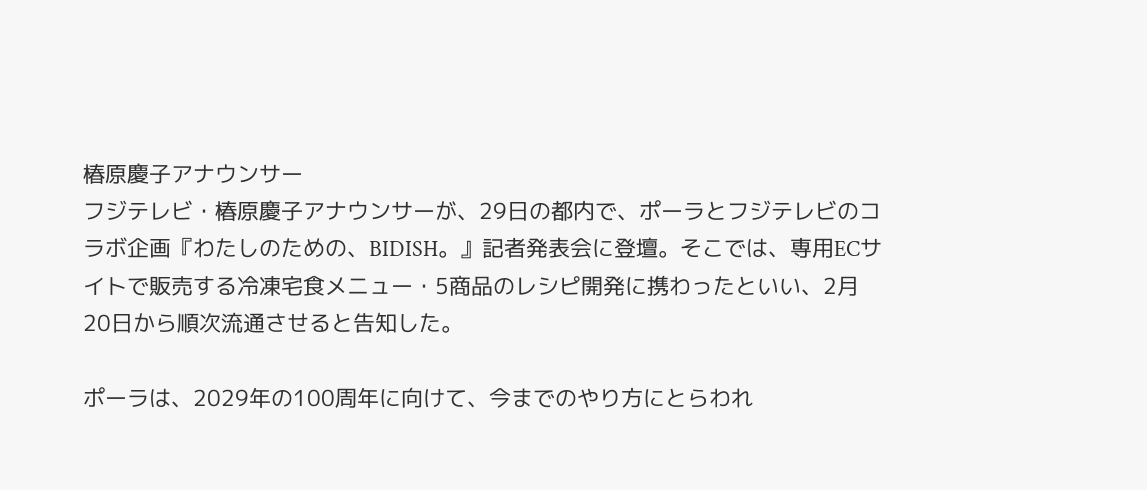椿原慶子アナウンサー
フジテレビ・椿原慶子アナウンサーが、29日の都内で、ポーラとフジテレビのコラボ企画『わたしのための、BIDISH。』記者発表会に登壇。そこでは、専用ECサイトで販売する冷凍宅食メニュー・5商品のレシピ開発に携わったといい、2月20日から順次流通させると告知した。

ポーラは、2029年の100周年に向けて、今までのやり方にとらわれ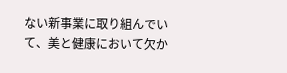ない新事業に取り組んでいて、美と健康において欠か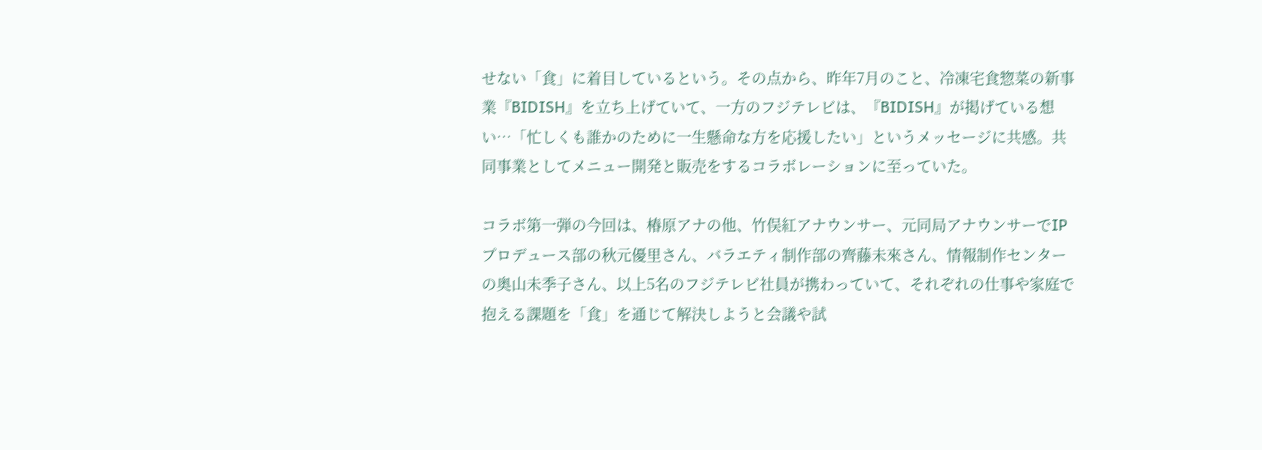せない「食」に着目しているという。その点から、昨年7月のこと、冷凍宅食惣菜の新事業『BIDISH』を立ち上げていて、一方のフジテレビは、『BIDISH』が掲げている想い…「忙しくも誰かのために一生懸命な方を応援したい」というメッセージに共感。共同事業としてメニュー開発と販売をするコラボレーションに至っていた。

コラボ第一弾の今回は、椿原アナの他、竹俣紅アナウンサー、元同局アナウンサーでIPプロデュース部の秋元優里さん、バラエティ制作部の齊藤未來さん、情報制作センターの奥山未季子さん、以上5名のフジテレビ社員が携わっていて、それぞれの仕事や家庭で抱える課題を「食」を通じて解決しようと会議や試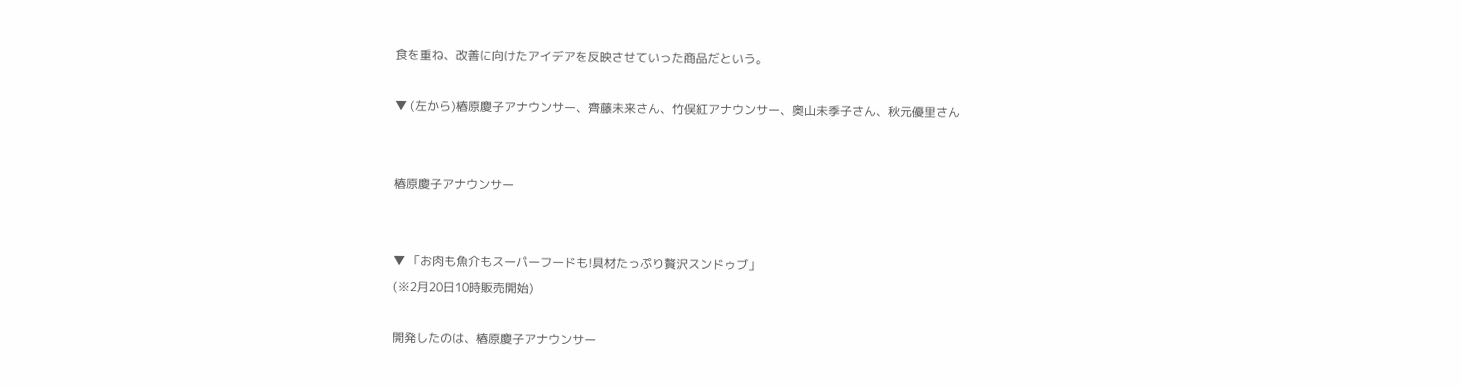食を重ね、改善に向けたアイデアを反映させていった商品だという。

▼ (左から)椿原慶子アナウンサー、齊藤未来さん、竹俣紅アナウンサー、奥山未季子さん、秋元優里さん


椿原慶子アナウンサー


▼ 「お肉も魚介もスーパーフードも!具材たっぷり贅沢スンドゥブ」
(※2月20日10時販売開始)

開発したのは、椿原慶子アナウンサー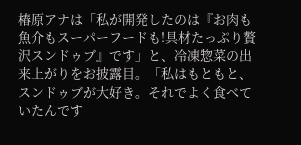椿原アナは「私が開発したのは『お肉も魚介もスーパーフードも!具材たっぷり贅沢スンドゥブ』です」と、冷凍惣菜の出来上がりをお披露目。「私はもともと、スンドゥブが大好き。それでよく食べていたんです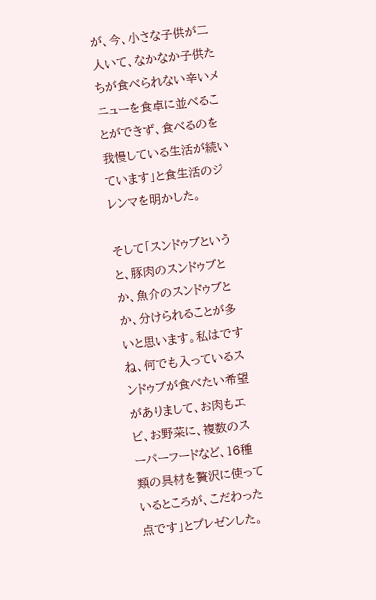が、今、小さな子供が二人いて、なかなか子供たちが食べられない辛いメニューを食卓に並べることができず、食べるのを我慢している生活が続いています」と食生活のジレンマを明かした。

そして「スンドゥブというと、豚肉のスンドゥブとか、魚介のスンドゥブとか、分けられることが多いと思います。私はですね、何でも入っているスンドゥブが食べたい希望がありまして、お肉もエビ、お野菜に、複数のスーパーフードなど、16種類の具材を贅沢に使っているところが、こだわった点です」とプレゼンした。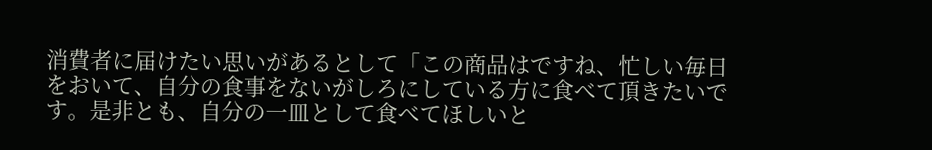消費者に届けたい思いがあるとして「この商品はですね、忙しい毎日をおいて、自分の食事をないがしろにしている方に食べて頂きたいです。是非とも、自分の一皿として食べてほしいと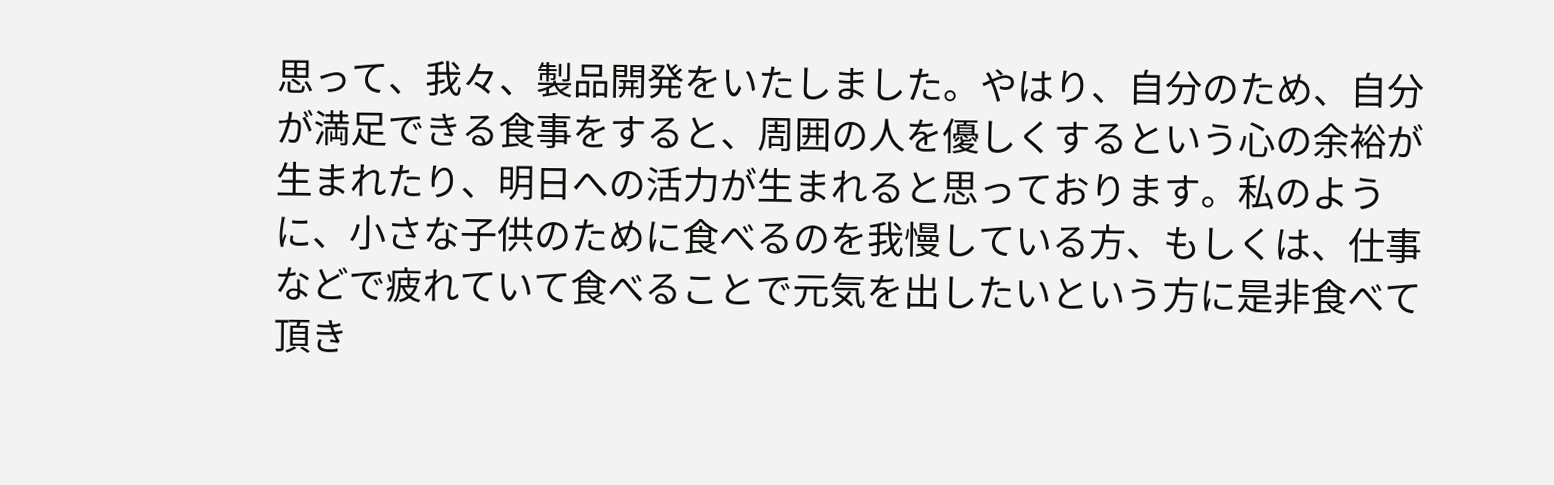思って、我々、製品開発をいたしました。やはり、自分のため、自分が満足できる食事をすると、周囲の人を優しくするという心の余裕が生まれたり、明日への活力が生まれると思っております。私のように、小さな子供のために食べるのを我慢している方、もしくは、仕事などで疲れていて食べることで元気を出したいという方に是非食べて頂き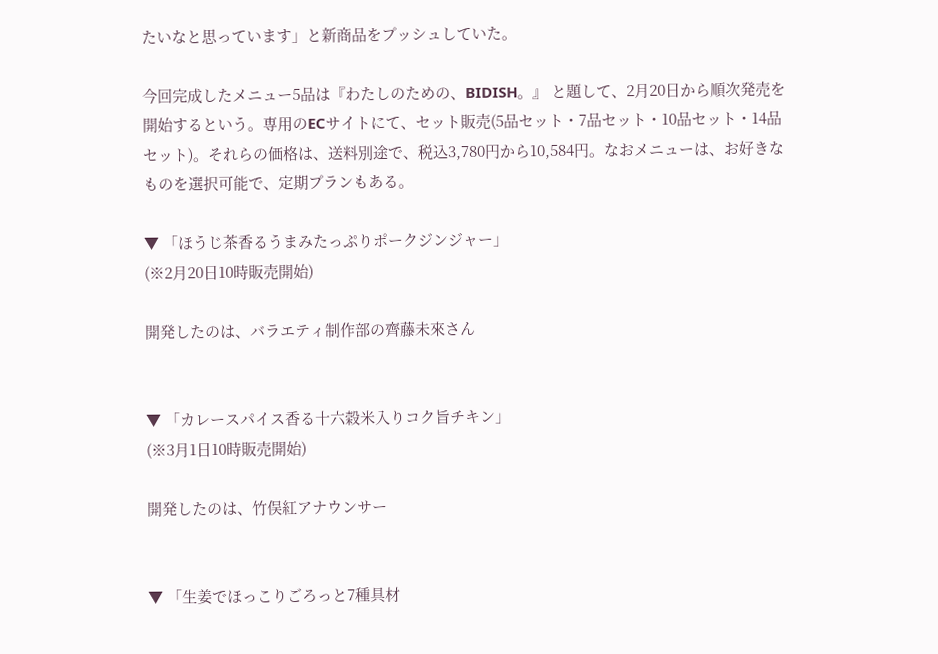たいなと思っています」と新商品をプッシュしていた。

今回完成したメニュー5品は『わたしのための、BIDISH。』 と題して、2月20日から順次発売を開始するという。専用のECサイトにて、セット販売(5品セット・7品セット・10品セット・14品セット)。それらの価格は、送料別途で、税込3,780円から10,584円。なおメニューは、お好きなものを選択可能で、定期プランもある。

▼ 「ほうじ茶香るうまみたっぷりポークジンジャー」
(※2月20日10時販売開始)

開発したのは、バラエティ制作部の齊藤未來さん


▼ 「カレースパイス香る十六穀米入りコク旨チキン」
(※3月1日10時販売開始)

開発したのは、竹俣紅アナウンサー


▼ 「生姜でほっこりごろっと7種具材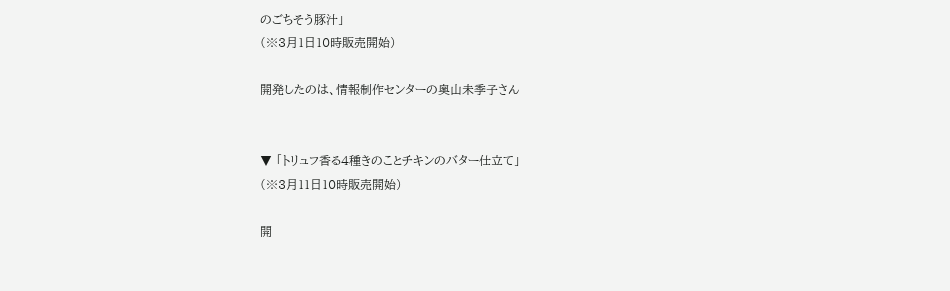のごちそう豚汁」
(※3月1日10時販売開始)

開発したのは、情報制作センターの奥山未季子さん


▼ 「トリュフ香る4種きのことチキンのバター仕立て」
(※3月11日10時販売開始)

開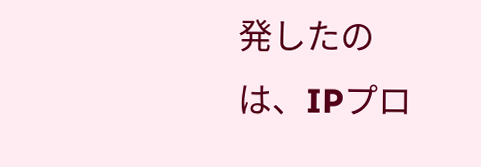発したのは、IPプロ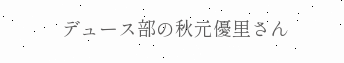デュース部の秋元優里さん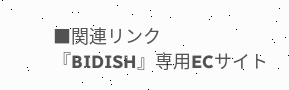■関連リンク
『BIDISH』専用ECサイト